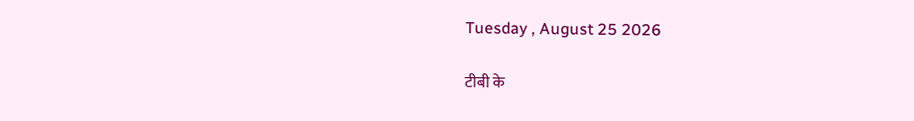Tuesday , August 25 2026

टीबी के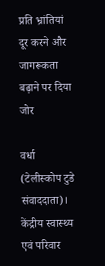प्रति भ्रांतियां दूर करने और जागरूकता बढ़ाने पर दिया जोर

वर्धा (टेलीस्कोप टुडे संवाददाता)। केंद्रीय स्वास्थ्य एवं परिवार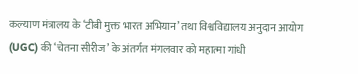कल्याण मंत्रालय के ‘टीबी मुक्त भारत अभियान’ तथा विश्वविद्यालय अनुदान आयोग (UGC) की ‘चेतना सीरीज’ के अंतर्गत मंगलवार को महात्मा गांधी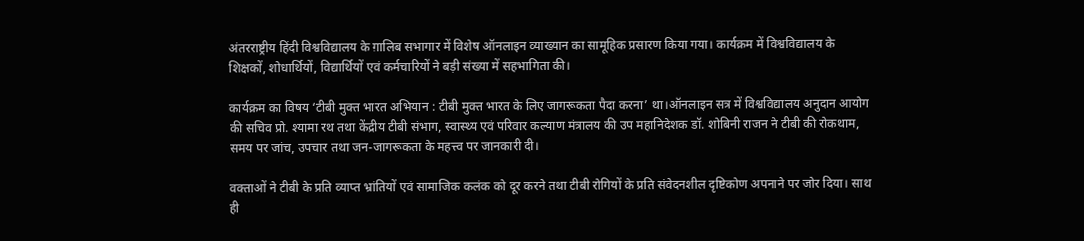अंतरराष्ट्रीय हिंदी विश्वविद्यालय के ग़ालिब सभागार में विशेष ऑनलाइन व्याख्यान का सामूहिक प्रसारण किया गया। कार्यक्रम में विश्वविद्यालय के शिक्षकों, शोधार्थियों, विद्यार्थियों एवं कर्मचारियों ने बड़ी संख्या में सहभागिता की।

कार्यक्रम का विषय ‘टीबी मुक्त भारत अभियान : टीबी मुक्त भारत के लिए जागरूकता पैदा करना’ था।ऑनलाइन सत्र में विश्वविद्यालय अनुदान आयोग की सचिव प्रो. श्यामा रथ तथा केंद्रीय टीबी संभाग, स्वास्थ्य एवं परिवार कल्याण मंत्रालय की उप महानिदेशक डॉ. शोबिनी राजन ने टीबी की रोकथाम, समय पर जांच, उपचार तथा जन-जागरूकता के महत्त्व पर जानकारी दी।

वक्ताओं ने टीबी के प्रति व्याप्त भ्रांतियों एवं सामाजिक कलंक को दूर करने तथा टीबी रोगियों के प्रति संवेदनशील दृष्टिकोण अपनाने पर जोर दिया। साथ ही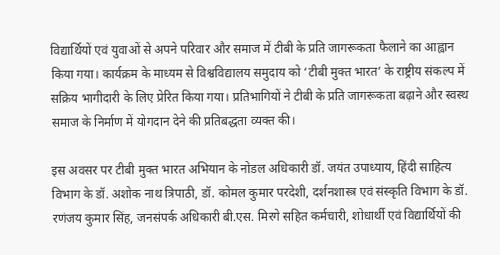विद्यार्थियों एवं युवाओं से अपने परिवार और समाज में टीबी के प्रति जागरूकता फैलाने का आह्वान किया गया। कार्यक्रम के माध्यम से विश्वविद्यालय समुदाय को ‘टीबी मुक्त भारत’ के राष्ट्रीय संकल्प में सक्रिय भागीदारी के लिए प्रेरित किया गया। प्रतिभागियों ने टीबी के प्रति जागरूकता बढ़ाने और स्वस्थ समाज के निर्माण में योगदान देने की प्रतिबद्धता व्यक्त की।

इस अवसर पर टीबी मुक्‍त भारत अभियान के नोडल अधिकारी डॉ. जयंत उपाध्‍याय, हिंदी साहित्‍य विभाग के डॉ. अशोक नाथ त्रिपाठी, डॉ. कोमल कुमार परदेशी, दर्शनशास्‍त्र एवं संस्‍कृति विभाग के डॉ. रणंजय कुमार सिंह, जनसंपर्क अधिकारी बी.एस. मिरगे सहित कर्मचारी, शोधार्थी एवं विद्यार्थियों की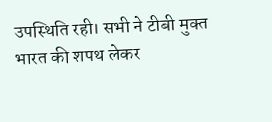उपस्थिति रही। सभी ने टीबी मुक्‍त भारत की शपथ लेकर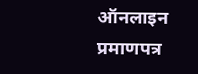ऑनलाइन प्रमाणपत्र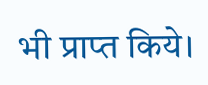भी प्राप्‍त किये।